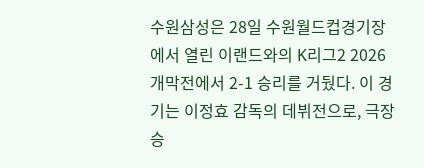수원삼성은 28일 수원월드컵경기장에서 열린 이랜드와의 K리그2 2026 개막전에서 2-1 승리를 거뒀다. 이 경기는 이정효 감독의 데뷔전으로, 극장 승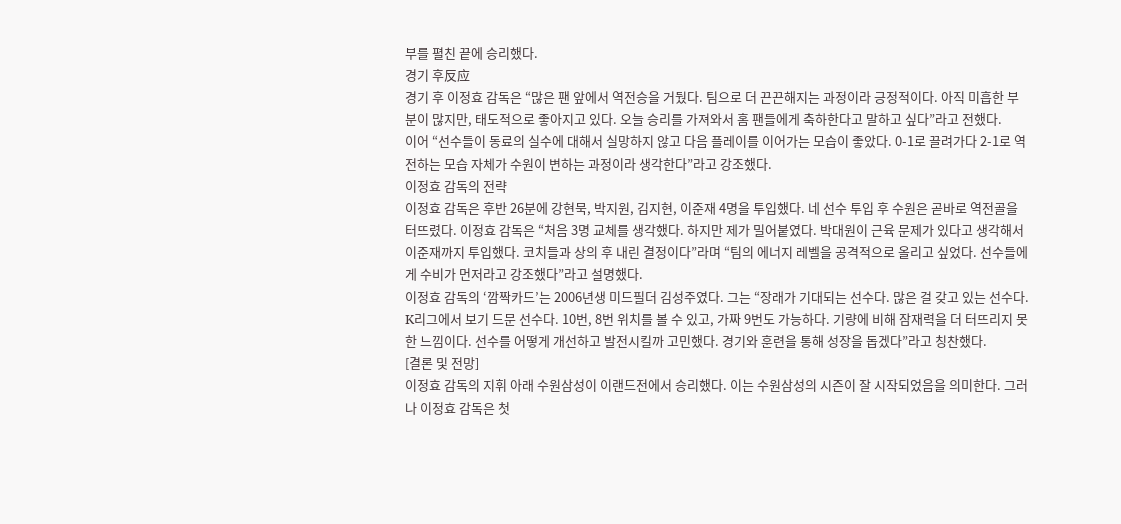부를 펼친 끝에 승리했다.
경기 후反应
경기 후 이정효 감독은 “많은 팬 앞에서 역전승을 거뒀다. 팀으로 더 끈끈해지는 과정이라 긍정적이다. 아직 미흡한 부분이 많지만, 태도적으로 좋아지고 있다. 오늘 승리를 가져와서 홈 팬들에게 축하한다고 말하고 싶다”라고 전했다.
이어 “선수들이 동료의 실수에 대해서 실망하지 않고 다음 플레이를 이어가는 모습이 좋았다. 0-1로 끌려가다 2-1로 역전하는 모습 자체가 수원이 변하는 과정이라 생각한다”라고 강조했다.
이정효 감독의 전략
이정효 감독은 후반 26분에 강현묵, 박지원, 김지현, 이준재 4명을 투입했다. 네 선수 투입 후 수원은 곧바로 역전골을 터뜨렸다. 이정효 감독은 “처음 3명 교체를 생각했다. 하지만 제가 밀어붙였다. 박대원이 근육 문제가 있다고 생각해서 이준재까지 투입했다. 코치들과 상의 후 내린 결정이다”라며 “팀의 에너지 레벨을 공격적으로 올리고 싶었다. 선수들에게 수비가 먼저라고 강조했다”라고 설명했다.
이정효 감독의 ‘깜짝카드’는 2006년생 미드필더 김성주였다. 그는 “장래가 기대되는 선수다. 많은 걸 갖고 있는 선수다. K리그에서 보기 드문 선수다. 10번, 8번 위치를 볼 수 있고, 가짜 9번도 가능하다. 기량에 비해 잠재력을 더 터뜨리지 못한 느낌이다. 선수를 어떻게 개선하고 발전시킬까 고민했다. 경기와 훈련을 통해 성장을 돕겠다”라고 칭찬했다.
[결론 및 전망]
이정효 감독의 지휘 아래 수원삼성이 이랜드전에서 승리했다. 이는 수원삼성의 시즌이 잘 시작되었음을 의미한다. 그러나 이정효 감독은 첫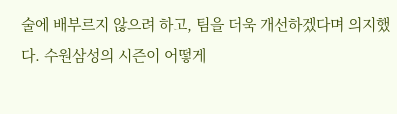술에 배부르지 않으려 하고, 팀을 더욱 개선하겠다며 의지했다. 수원삼성의 시즌이 어떻게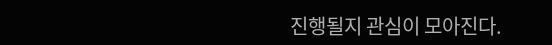진행될지 관심이 모아진다.